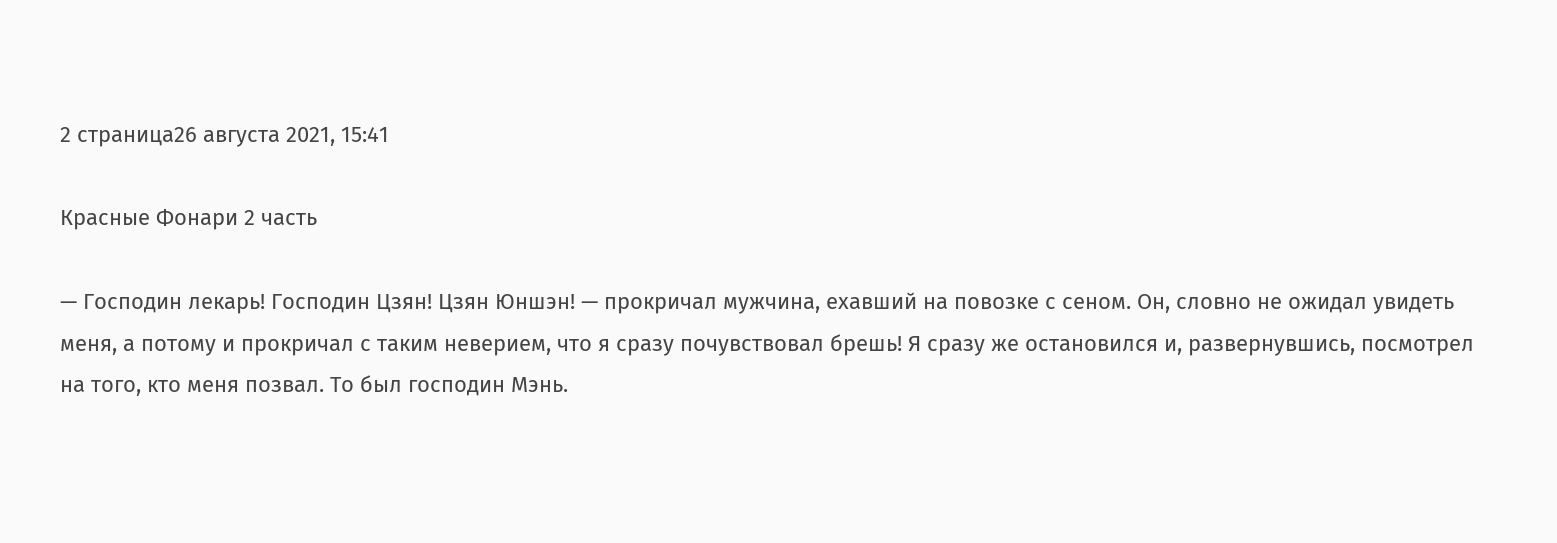2 страница26 августа 2021, 15:41

Красные Фонари 2 часть

— Господин лекарь! Господин Цзян! Цзян Юншэн! — прокричал мужчина, ехавший на повозке с сеном. Он, словно не ожидал увидеть меня, а потому и прокричал с таким неверием, что я сразу почувствовал брешь! Я сразу же остановился и, развернувшись, посмотрел на того, кто меня позвал. То был господин Мэнь.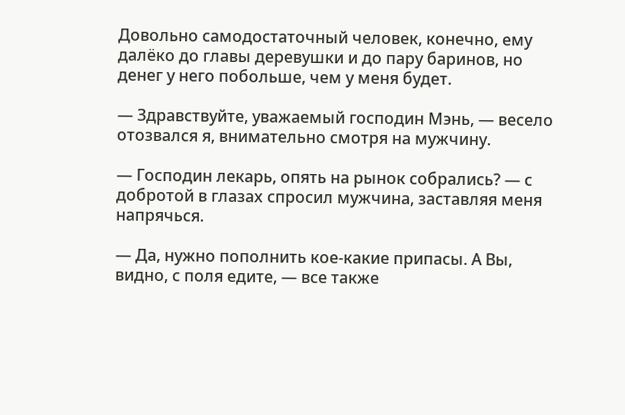Довольно самодостаточный человек, конечно, ему далёко до главы деревушки и до пару баринов, но денег у него побольше, чем у меня будет.

— Здравствуйте, уважаемый господин Мэнь, — весело отозвался я, внимательно смотря на мужчину.

— Господин лекарь, опять на рынок собрались? — с добротой в глазах спросил мужчина, заставляя меня напрячься.

— Да, нужно пополнить кое-какие припасы. А Вы, видно, с поля едите, — все также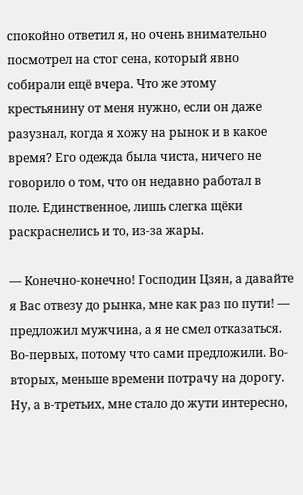спокойно ответил я, но очень внимательно посмотрел на стог сена, который явно собирали ещё вчера. Что же этому крестьянину от меня нужно, если он даже разузнал, когда я хожу на рынок и в какое время? Его одежда была чиста, ничего не говорило о том, что он недавно работал в поле. Единственное, лишь слегка щёки раскраснелись и то, из-за жары.

— Конечно-конечно! Господин Цзян, а давайте я Вас отвезу до рынка, мне как раз по пути! — предложил мужчина, а я не смел отказаться. Во-первых, потому что сами предложили. Во-вторых, меньше времени потрачу на дорогу. Ну, а в-третьих, мне стало до жути интересно,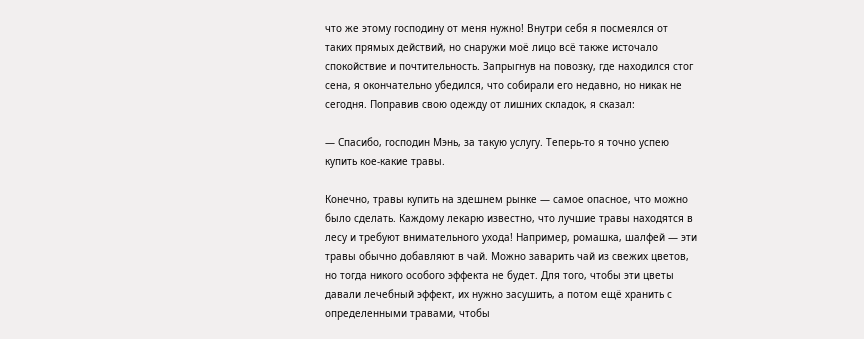что же этому господину от меня нужно! Внутри себя я посмеялся от таких прямых действий, но снаружи моё лицо всё также источало спокойствие и почтительность. Запрыгнув на повозку, где находился стог сена, я окончательно убедился, что собирали его недавно, но никак не сегодня. Поправив свою одежду от лишних складок, я сказал:

— Спасибо, господин Мэнь, за такую услугу. Теперь-то я точно успею купить кое-какие травы.

Конечно, травы купить на здешнем рынке — самое опасное, что можно было сделать. Каждому лекарю известно, что лучшие травы находятся в лесу и требуют внимательного ухода! Например, ромашка, шалфей — эти травы обычно добавляют в чай. Можно заварить чай из свежих цветов, но тогда никого особого эффекта не будет. Для того, чтобы эти цветы давали лечебный эффект, их нужно засушить, а потом ещё хранить с определенными травами, чтобы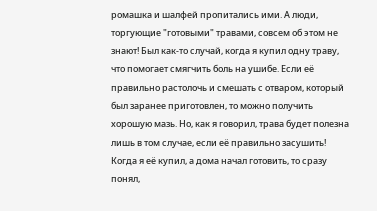ромашка и шалфей пропитались ими. А люди, торгующие "готовыми" травами, совсем об этом не знают! Был как-то случай, когда я купил одну траву, что помогает смягчить боль на ушибе. Если её правильно растолочь и смешать с отваром, который был заранее приготовлен, то можно получить хорошую мазь. Но, как я говорил, трава будет полезна лишь в том случае, если её правильно засушить! Когда я её купил, а дома начал готовить, то сразу понял,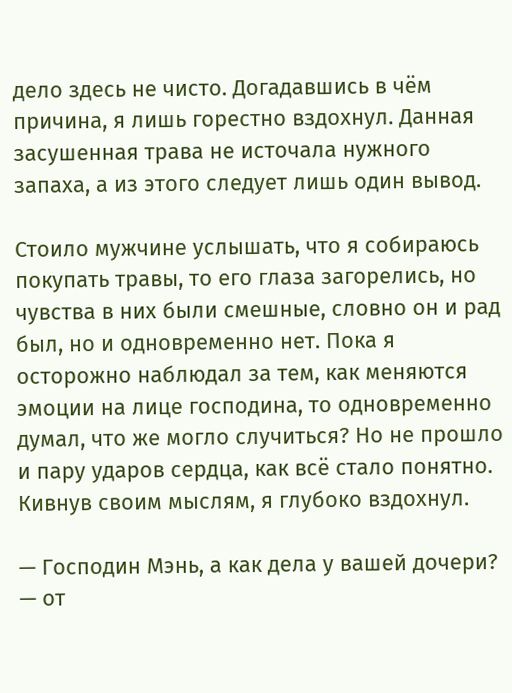дело здесь не чисто. Догадавшись в чём причина, я лишь горестно вздохнул. Данная засушенная трава не источала нужного запаха, а из этого следует лишь один вывод.

Стоило мужчине услышать, что я собираюсь покупать травы, то его глаза загорелись, но чувства в них были смешные, словно он и рад был, но и одновременно нет. Пока я осторожно наблюдал за тем, как меняются эмоции на лице господина, то одновременно думал, что же могло случиться? Но не прошло и пару ударов сердца, как всё стало понятно. Кивнув своим мыслям, я глубоко вздохнул.

— Господин Мэнь, а как дела у вашей дочери? — от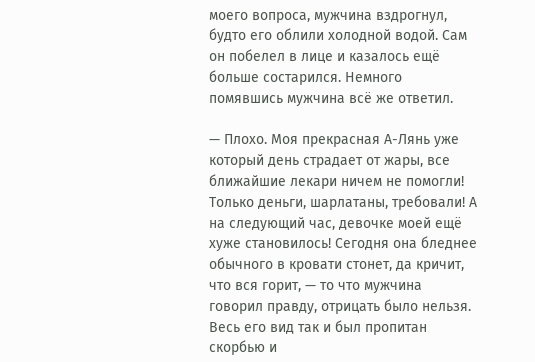моего вопроса, мужчина вздрогнул, будто его облили холодной водой. Сам он побелел в лице и казалось ещё больше состарился. Немного помявшись мужчина всё же ответил.

— Плохо. Моя прекрасная А-Лянь уже который день страдает от жары, все ближайшие лекари ничем не помогли! Только деньги, шарлатаны, требовали! А на следующий час, девочке моей ещё хуже становилось! Сегодня она бледнее обычного в кровати стонет, да кричит, что вся горит, — то что мужчина говорил правду, отрицать было нельзя. Весь его вид так и был пропитан скорбью и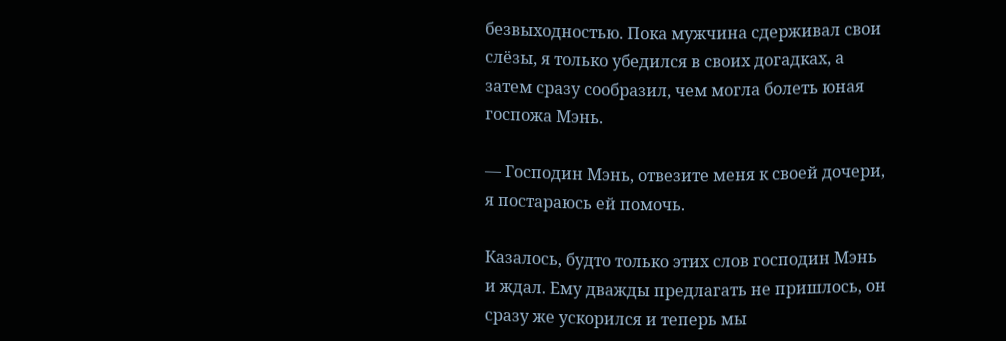безвыходностью. Пока мужчина сдерживал свои слёзы, я только убедился в своих догадках, а затем сразу сообразил, чем могла болеть юная госпожа Мэнь.

— Господин Мэнь, отвезите меня к своей дочери, я постараюсь ей помочь.

Казалось, будто только этих слов господин Мэнь и ждал. Ему дважды предлагать не пришлось, он сразу же ускорился и теперь мы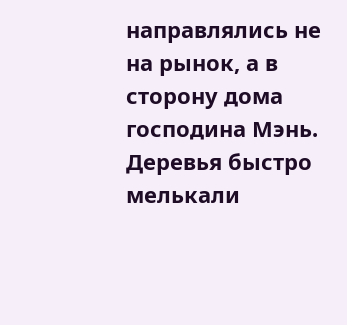направлялись не на рынок, а в сторону дома господина Мэнь. Деревья быстро мелькали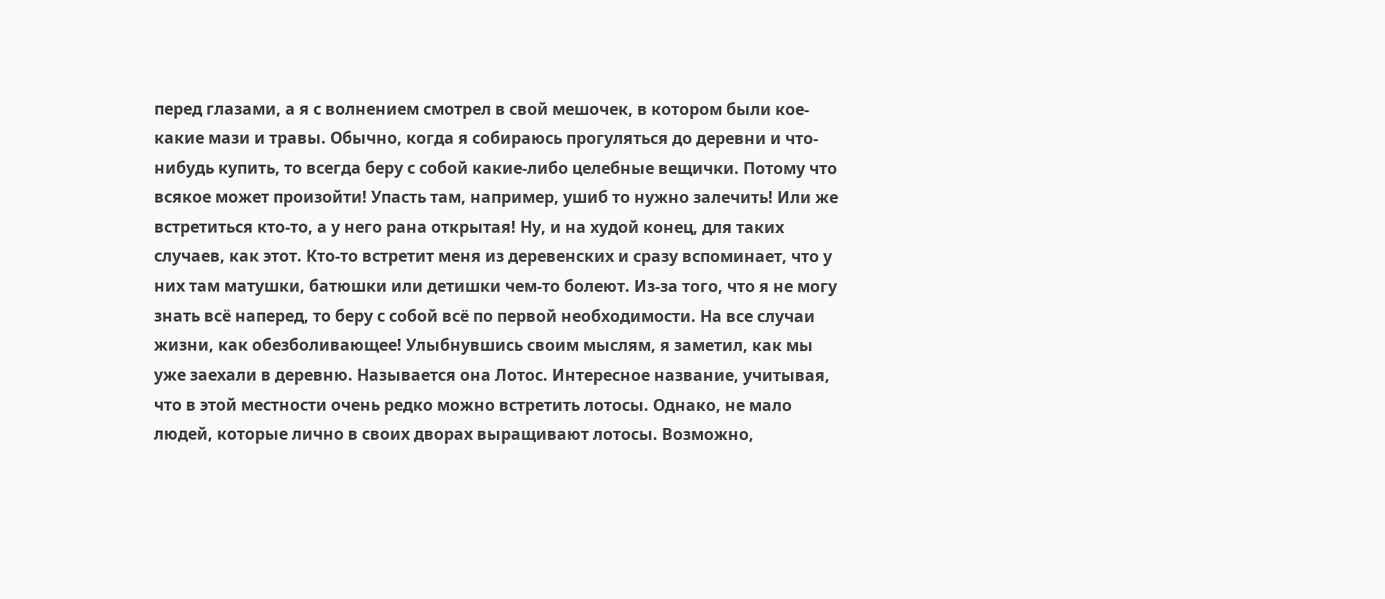перед глазами, а я с волнением смотрел в свой мешочек, в котором были кое-какие мази и травы. Обычно, когда я собираюсь прогуляться до деревни и что-нибудь купить, то всегда беру с собой какие-либо целебные вещички. Потому что всякое может произойти! Упасть там, например, ушиб то нужно залечить! Или же встретиться кто-то, а у него рана открытая! Ну, и на худой конец, для таких случаев, как этот. Кто-то встретит меня из деревенских и сразу вспоминает, что у них там матушки, батюшки или детишки чем-то болеют. Из-за того, что я не могу знать всё наперед, то беру с собой всё по первой необходимости. На все случаи жизни, как обезболивающее! Улыбнувшись своим мыслям, я заметил, как мы уже заехали в деревню. Называется она Лотос. Интересное название, учитывая, что в этой местности очень редко можно встретить лотосы. Однако, не мало людей, которые лично в своих дворах выращивают лотосы. Возможно,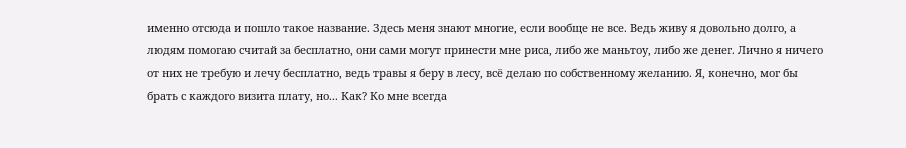именно отсюда и пошло такое название. Здесь меня знают многие, если вообще не все. Ведь живу я довольно долго, а людям помогаю считай за бесплатно, они сами могут принести мне риса, либо же маньтоу, либо же денег. Лично я ничего от них не требую и лечу бесплатно, ведь травы я беру в лесу, всё делаю по собственному желанию. Я, конечно, мог бы брать с каждого визита плату, но... Как? Ко мне всегда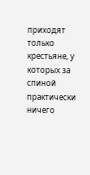приходят только крестьяне, у которых за спиной практически ничего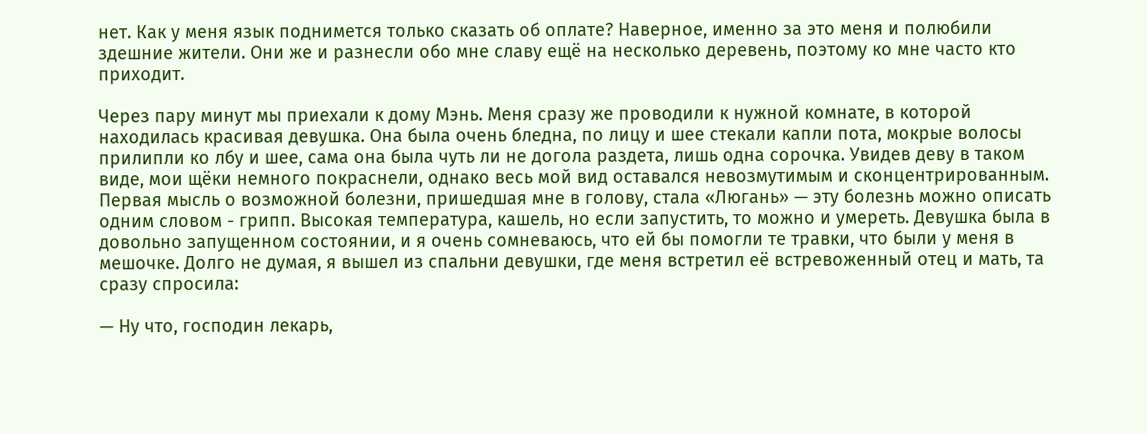нет. Как у меня язык поднимется только сказать об оплате? Наверное, именно за это меня и полюбили здешние жители. Они же и разнесли обо мне славу ещё на несколько деревень, поэтому ко мне часто кто приходит.

Через пару минут мы приехали к дому Мэнь. Меня сразу же проводили к нужной комнате, в которой находилась красивая девушка. Она была очень бледна, по лицу и шее стекали капли пота, мокрые волосы прилипли ко лбу и шее, сама она была чуть ли не догола раздета, лишь одна сорочка. Увидев деву в таком виде, мои щёки немного покраснели, однако весь мой вид оставался невозмутимым и сконцентрированным. Первая мысль о возможной болезни, пришедшая мне в голову, стала «Люгань» — эту болезнь можно описать одним словом - грипп. Высокая температура, кашель, но если запустить, то можно и умереть. Девушка была в довольно запущенном состоянии, и я очень сомневаюсь, что ей бы помогли те травки, что были у меня в мешочке. Долго не думая, я вышел из спальни девушки, где меня встретил её встревоженный отец и мать, та сразу спросила:

— Ну что, господин лекарь,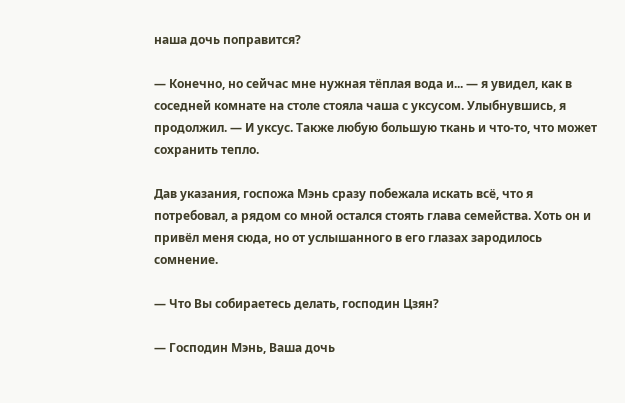наша дочь поправится?

— Конечно, но сейчас мне нужная тёплая вода и... — я увидел, как в соседней комнате на столе стояла чаша с уксусом. Улыбнувшись, я продолжил. — И уксус. Также любую большую ткань и что-то, что может сохранить тепло.

Дав указания, госпожа Мэнь сразу побежала искать всё, что я потребовал, а рядом со мной остался стоять глава семейства. Хоть он и привёл меня сюда, но от услышанного в его глазах зародилось сомнение.

— Что Вы собираетесь делать, господин Цзян?

— Господин Мэнь, Ваша дочь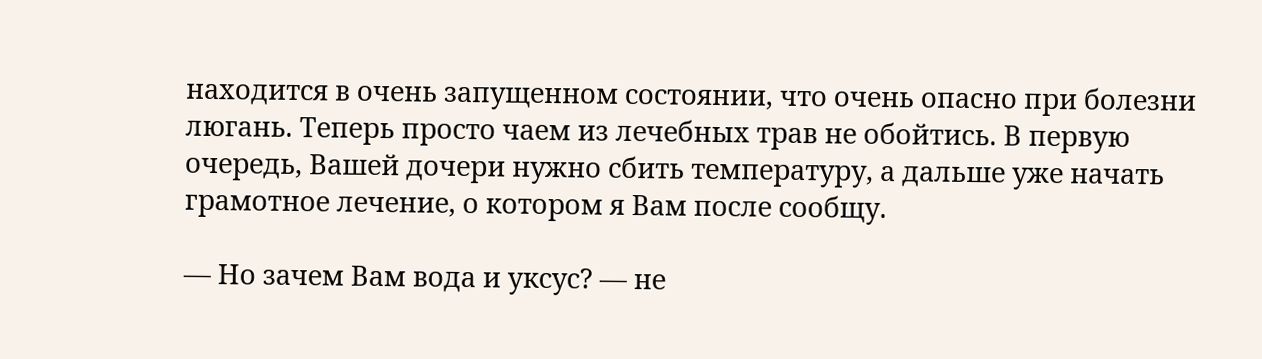находится в очень запущенном состоянии, что очень опасно при болезни люгань. Теперь просто чаем из лечебных трав не обойтись. В первую очередь, Вашей дочери нужно сбить температуру, а дальше уже начать грамотное лечение, о котором я Вам после сообщу.

— Но зачем Вам вода и уксус? — не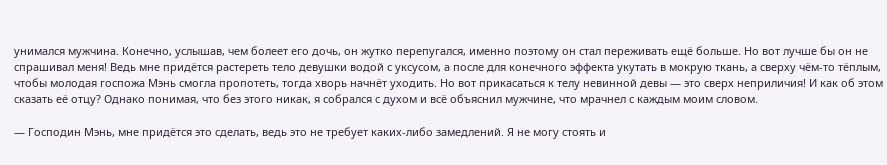унимался мужчина. Конечно, услышав, чем болеет его дочь, он жутко перепугался, именно поэтому он стал переживать ещё больше. Но вот лучше бы он не спрашивал меня! Ведь мне придётся растереть тело девушки водой с уксусом, а после для конечного эффекта укутать в мокрую ткань, а сверху чём-то тёплым, чтобы молодая госпожа Мэнь смогла пропотеть, тогда хворь начнёт уходить. Но вот прикасаться к телу невинной девы — это сверх неприличия! И как об этом сказать её отцу? Однако понимая, что без этого никак, я собрался с духом и всё объяснил мужчине, что мрачнел с каждым моим словом.

— Господин Мэнь, мне придётся это сделать, ведь это не требует каких-либо замедлений. Я не могу стоять и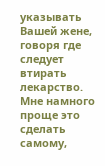указывать Вашей жене, говоря где следует втирать лекарство. Мне намного проще это сделать самому,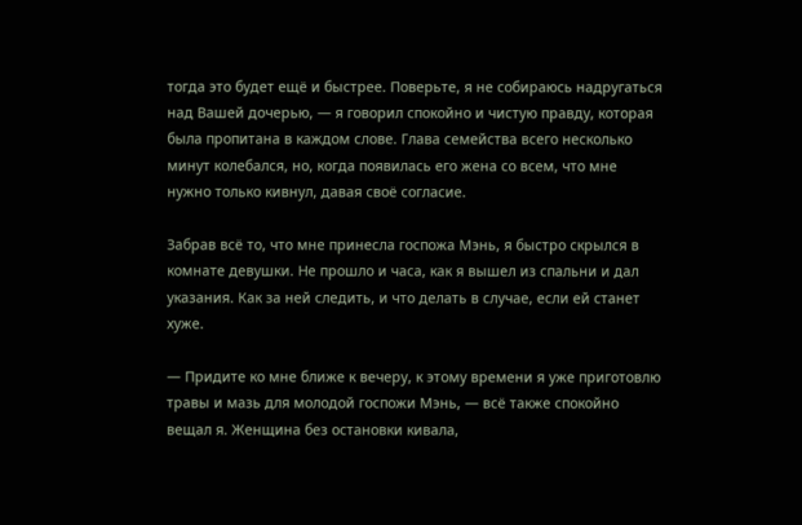тогда это будет ещё и быстрее. Поверьте, я не собираюсь надругаться над Вашей дочерью, — я говорил спокойно и чистую правду, которая была пропитана в каждом слове. Глава семейства всего несколько минут колебался, но, когда появилась его жена со всем, что мне нужно только кивнул, давая своё согласие.

Забрав всё то, что мне принесла госпожа Мэнь, я быстро скрылся в комнате девушки. Не прошло и часа, как я вышел из спальни и дал указания. Как за ней следить, и что делать в случае, если ей станет хуже.

— Придите ко мне ближе к вечеру, к этому времени я уже приготовлю травы и мазь для молодой госпожи Мэнь, — всё также спокойно вещал я. Женщина без остановки кивала,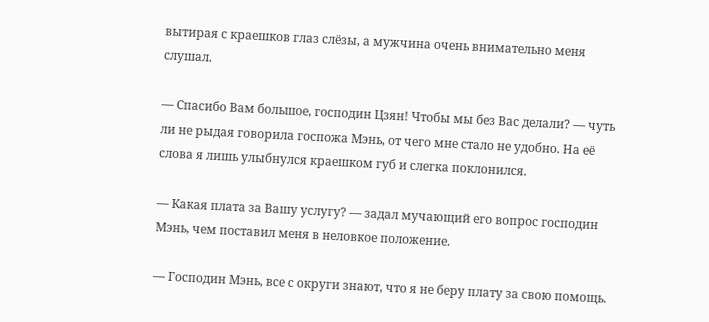вытирая с краешков глаз слёзы, а мужчина очень внимательно меня слушал.

— Спасибо Вам большое, господин Цзян! Чтобы мы без Вас делали? — чуть ли не рыдая говорила госпожа Мэнь, от чего мне стало не удобно. На её слова я лишь улыбнулся краешком губ и слегка поклонился.

— Какая плата за Вашу услугу? — задал мучающий его вопрос господин Мэнь, чем поставил меня в неловкое положение.

— Господин Мэнь, все с округи знают, что я не беру плату за свою помощь.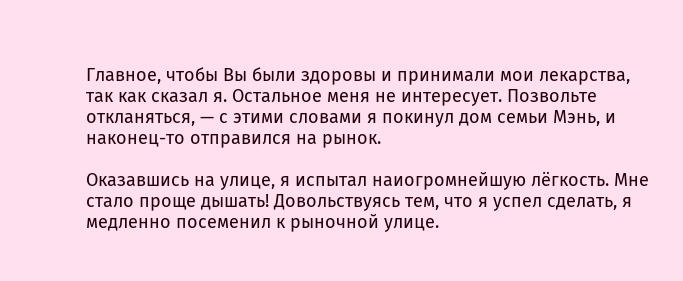Главное, чтобы Вы были здоровы и принимали мои лекарства, так как сказал я. Остальное меня не интересует. Позвольте откланяться, — с этими словами я покинул дом семьи Мэнь, и наконец-то отправился на рынок.

Оказавшись на улице, я испытал наиогромнейшую лёгкость. Мне стало проще дышать! Довольствуясь тем, что я успел сделать, я медленно посеменил к рыночной улице.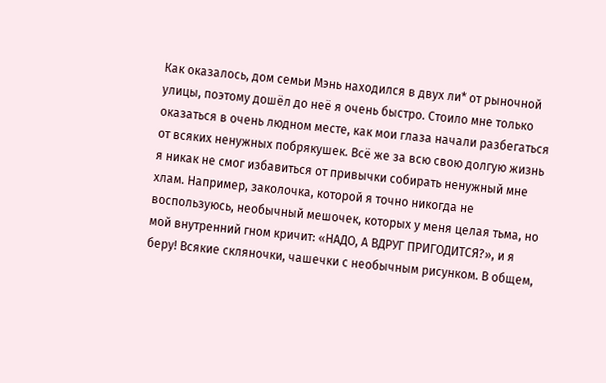Как оказалось, дом семьи Мэнь находился в двух ли* от рыночной улицы, поэтому дошёл до неё я очень быстро. Стоило мне только оказаться в очень людном месте, как мои глаза начали разбегаться от всяких ненужных побрякушек. Всё же за всю свою долгую жизнь я никак не смог избавиться от привычки собирать ненужный мне хлам. Например, заколочка, которой я точно никогда не воспользуюсь, необычный мешочек, которых у меня целая тьма, но мой внутренний гном кричит: «НАДО, А ВДРУГ ПРИГОДИТСЯ?», и я беру! Всякие скляночки, чашечки с необычным рисунком. В общем,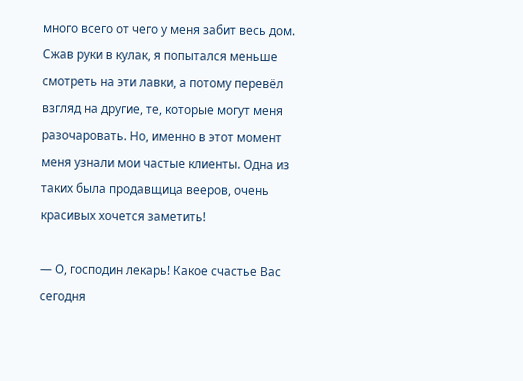много всего от чего у меня забит весь дом. Сжав руки в кулак, я попытался меньше смотреть на эти лавки, а потому перевёл взгляд на другие, те, которые могут меня разочаровать. Но, именно в этот момент меня узнали мои частые клиенты. Одна из таких была продавщица вееров, очень красивых хочется заметить!

— О, господин лекарь! Какое счастье Вас сегодня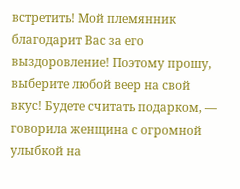встретить! Мой племянник благодарит Вас за его выздоровление! Поэтому прошу, выберите любой веер на свой вкус! Будете считать подарком, — говорила женщина с огромной улыбкой на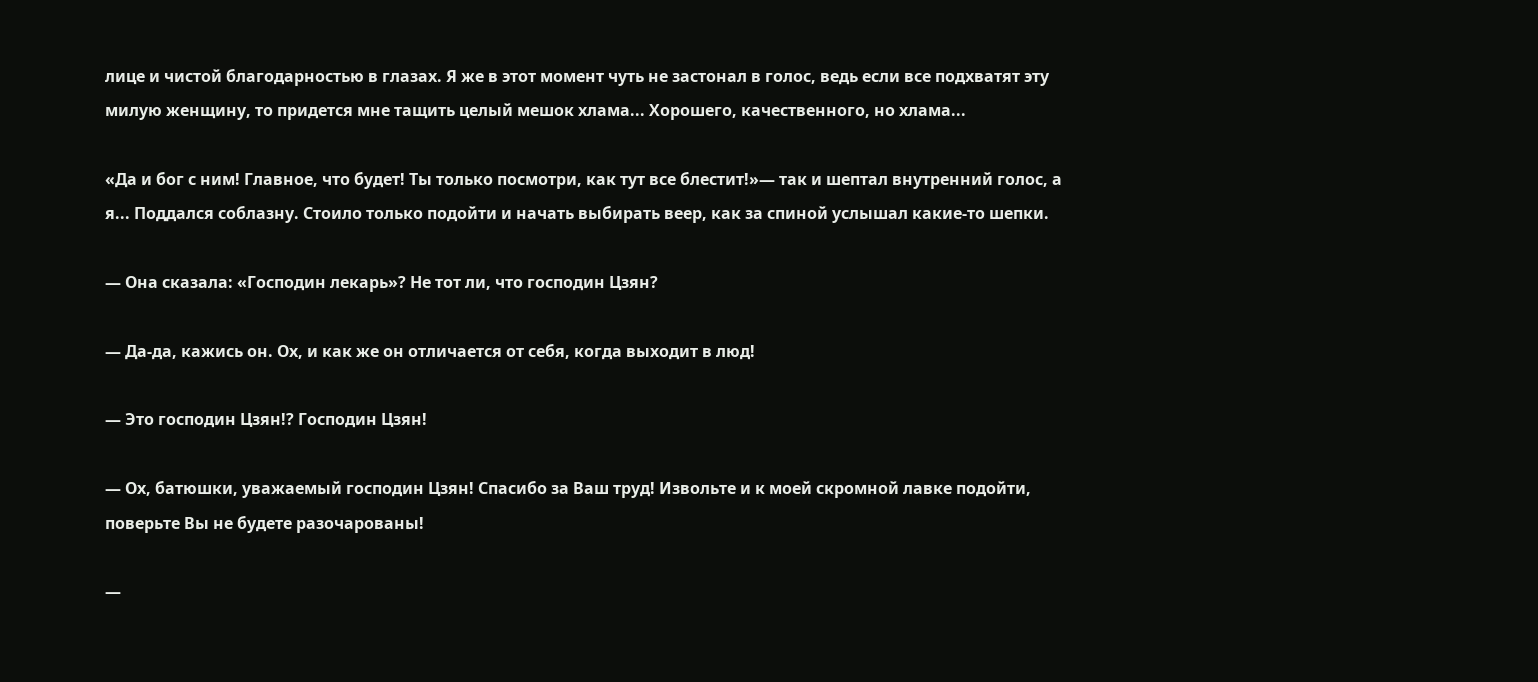лице и чистой благодарностью в глазах. Я же в этот момент чуть не застонал в голос, ведь если все подхватят эту милую женщину, то придется мне тащить целый мешок хлама... Хорошего, качественного, но хлама...

«Да и бог с ним! Главное, что будет! Ты только посмотри, как тут все блестит!»— так и шептал внутренний голос, а я... Поддался соблазну. Стоило только подойти и начать выбирать веер, как за спиной услышал какие-то шепки.

— Она сказала: «Господин лекарь»? Не тот ли, что господин Цзян?

— Да-да, кажись он. Ох, и как же он отличается от себя, когда выходит в люд!

— Это господин Цзян!? Господин Цзян!

— Ох, батюшки, уважаемый господин Цзян! Спасибо за Ваш труд! Извольте и к моей скромной лавке подойти, поверьте Вы не будете разочарованы!

—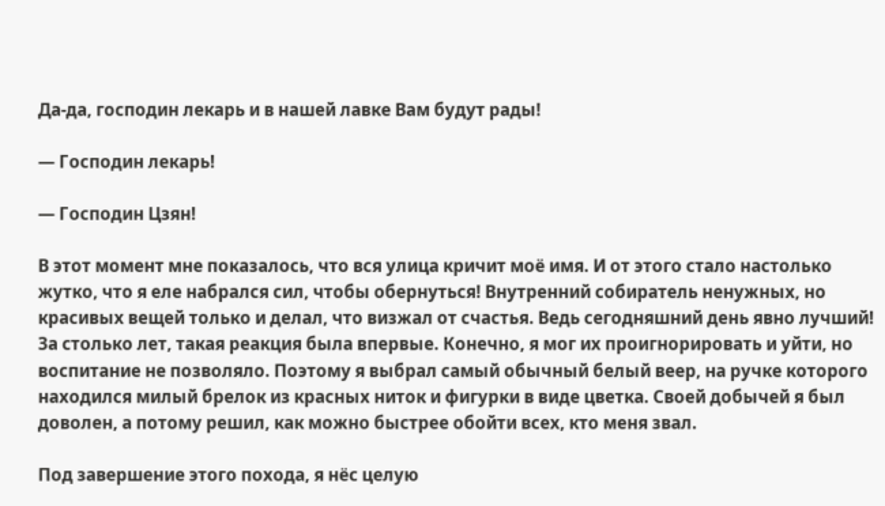Да-да, господин лекарь и в нашей лавке Вам будут рады!

— Господин лекарь!

— Господин Цзян!

В этот момент мне показалось, что вся улица кричит моё имя. И от этого стало настолько жутко, что я еле набрался сил, чтобы обернуться! Внутренний собиратель ненужных, но красивых вещей только и делал, что визжал от счастья. Ведь сегодняшний день явно лучший! За столько лет, такая реакция была впервые. Конечно, я мог их проигнорировать и уйти, но воспитание не позволяло. Поэтому я выбрал самый обычный белый веер, на ручке которого находился милый брелок из красных ниток и фигурки в виде цветка. Своей добычей я был доволен, а потому решил, как можно быстрее обойти всех, кто меня звал.

Под завершение этого похода, я нёс целую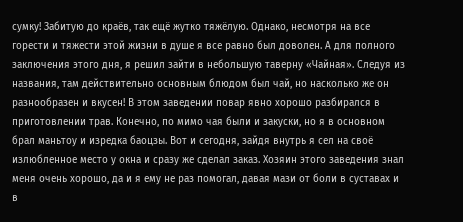сумку! Забитую до краёв, так ещё жутко тяжёлую. Однако, несмотря на все горести и тяжести этой жизни в душе я все равно был доволен. А для полного заключения этого дня, я решил зайти в небольшую таверну «Чайная». Следуя из названия, там действительно основным блюдом был чай, но насколько же он разнообразен и вкусен! В этом заведении повар явно хорошо разбирался в приготовлении трав. Конечно, по мимо чая были и закуски, но я в основном брал маньтоу и изредка баоцзы. Вот и сегодня, зайдя внутрь я сел на своё излюбленное место у окна и сразу же сделал заказ. Хозяин этого заведения знал меня очень хорошо, да и я ему не раз помогал, давая мази от боли в суставах и в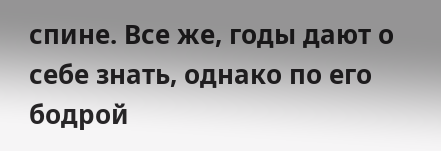спине. Все же, годы дают о себе знать, однако по его бодрой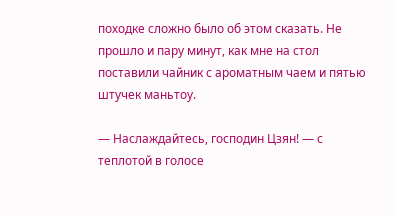походке сложно было об этом сказать. Не прошло и пару минут, как мне на стол поставили чайник с ароматным чаем и пятью штучек маньтоу.

— Наслаждайтесь, господин Цзян! — с теплотой в голосе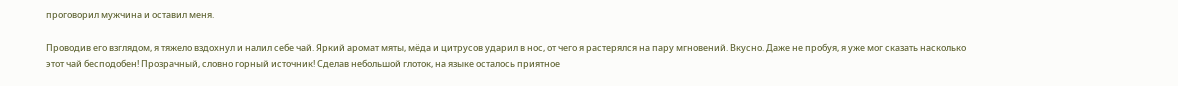проговорил мужчина и оставил меня.

Проводив его взглядом, я тяжело вздохнул и налил себе чай. Яркий аромат мяты, мёда и цитрусов ударил в нос, от чего я растерялся на пару мгновений. Вкусно. Даже не пробуя, я уже мог сказать насколько этот чай бесподобен! Прозрачный, словно горный источник! Сделав небольшой глоток, на языке осталось приятное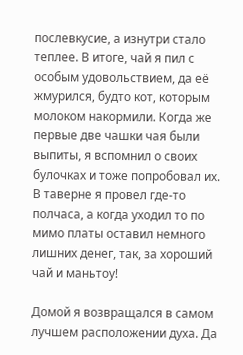послевкусие, а изнутри стало теплее. В итоге, чай я пил с особым удовольствием, да её жмурился, будто кот, которым молоком накормили. Когда же первые две чашки чая были выпиты, я вспомнил о своих булочках и тоже попробовал их. В таверне я провел где-то полчаса, а когда уходил то по мимо платы оставил немного лишних денег, так, за хороший чай и маньтоу!

Домой я возвращался в самом лучшем расположении духа. Да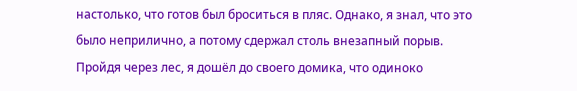настолько, что готов был броситься в пляс. Однако, я знал, что это было неприлично, а потому сдержал столь внезапный порыв. Пройдя через лес, я дошёл до своего домика, что одиноко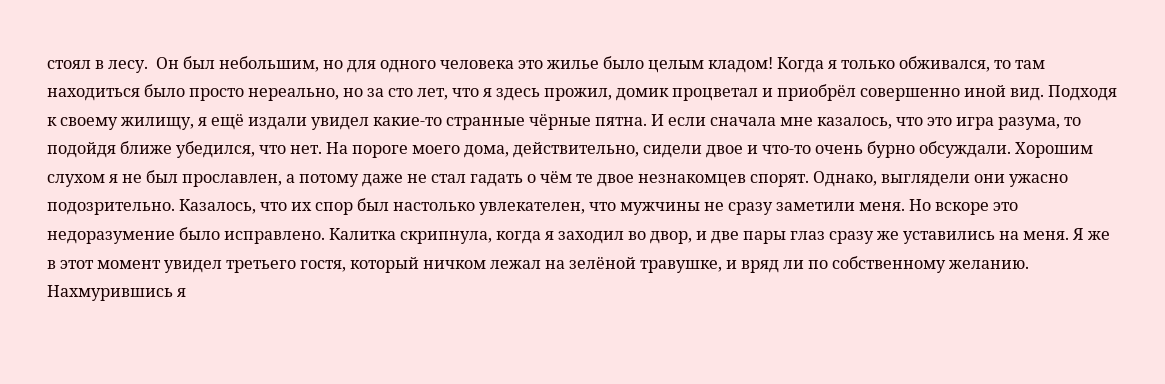стоял в лесу.  Он был небольшим, но для одного человека это жилье было целым кладом! Когда я только обживался, то там находиться было просто нереально, но за сто лет, что я здесь прожил, домик процветал и приобрёл совершенно иной вид. Подходя к своему жилищу, я ещё издали увидел какие-то странные чёрные пятна. И если сначала мне казалось, что это игра разума, то подойдя ближе убедился, что нет. На пороге моего дома, действительно, сидели двое и что-то очень бурно обсуждали. Хорошим слухом я не был прославлен, а потому даже не стал гадать о чём те двое незнакомцев спорят. Однако, выглядели они ужасно подозрительно. Казалось, что их спор был настолько увлекателен, что мужчины не сразу заметили меня. Но вскоре это недоразумение было исправлено. Калитка скрипнула, когда я заходил во двор, и две пары глаз сразу же уставились на меня. Я же в этот момент увидел третьего гостя, который ничком лежал на зелёной травушке, и вряд ли по собственному желанию. Нахмурившись я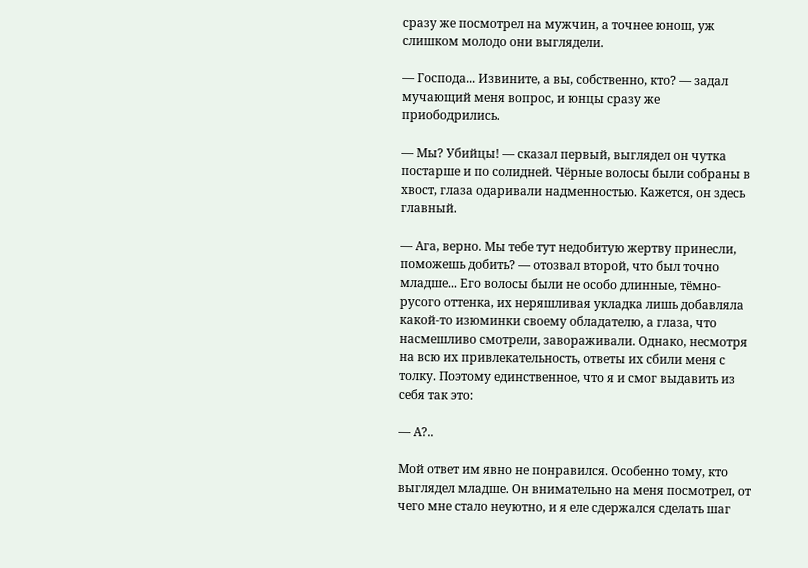сразу же посмотрел на мужчин, а точнее юнош, уж слишком молодо они выглядели.

— Господа... Извините, а вы, собственно, кто? — задал мучающий меня вопрос, и юнцы сразу же приободрились.

— Мы? Убийцы! — сказал первый, выглядел он чутка постарше и по солидней. Чёрные волосы были собраны в хвост, глаза одаривали надменностью. Кажется, он здесь главный.

— Ага, верно. Мы тебе тут недобитую жертву принесли, поможешь добить? — отозвал второй, что был точно младше... Его волосы были не особо длинные, тёмно-русого оттенка, их неряшливая укладка лишь добавляла какой-то изюминки своему обладателю, а глаза, что насмешливо смотрели, завораживали. Однако, несмотря на всю их привлекательность, ответы их сбили меня с толку. Поэтому единственное, что я и смог выдавить из себя так это:

— А?..

Мой ответ им явно не понравился. Особенно тому, кто выглядел младше. Он внимательно на меня посмотрел, от чего мне стало неуютно, и я еле сдержался сделать шаг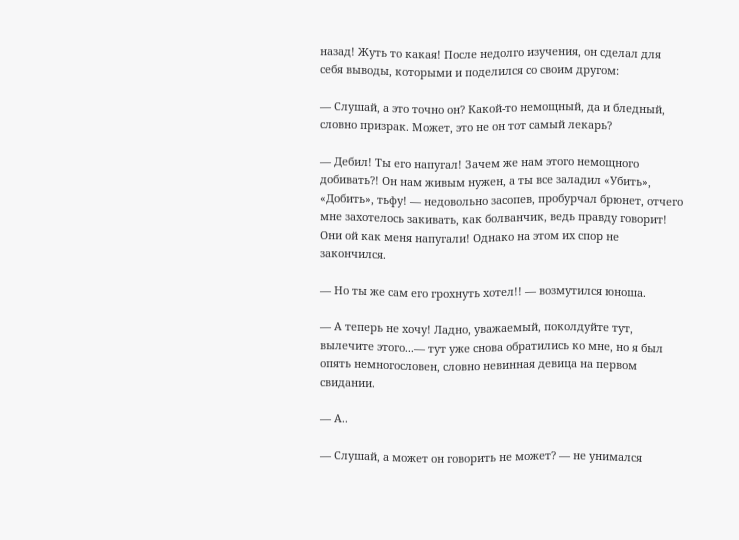назад! Жуть то какая! После недолго изучения, он сделал для себя выводы, которыми и поделился со своим другом:

— Слушай, а это точно он? Какой-то немощный, да и бледный, словно призрак. Может, это не он тот самый лекарь?

— Дебил! Ты его напугал! Зачем же нам этого немощного добивать?! Он нам живым нужен, а ты все заладил «Убить», «Добить», тьфу! — недовольно засопев, пробурчал брюнет, отчего мне захотелось закивать, как болванчик, ведь правду говорит! Они ой как меня напугали! Однако на этом их спор не закончился.

— Но ты же сам его грохнуть хотел!! — возмутился юноша.

— А теперь не хочу! Ладно, уважаемый, поколдуйте тут, вылечите этого...— тут уже снова обратились ко мне, но я был опять немногословен, словно невинная девица на первом свидании.

— А..

— Слушай, а может он говорить не может? — не унимался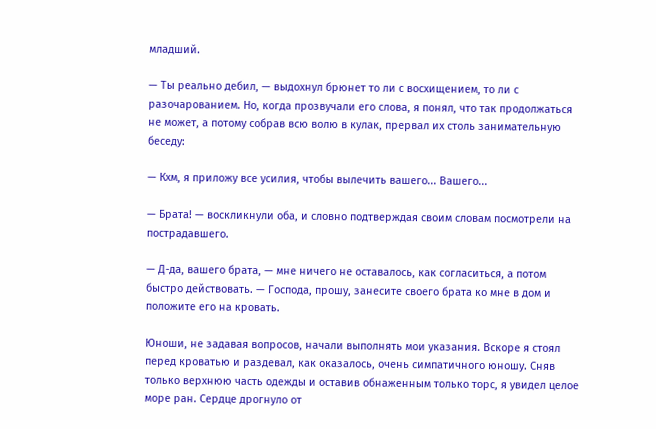младший.

— Ты реально дебил, — выдохнул брюнет то ли с восхищением, то ли с разочарованием. Но, когда прозвучали его слова, я понял, что так продолжаться не может, а потому собрав всю волю в кулак, прервал их столь занимательную беседу:

— Кхм, я приложу все усилия, чтобы вылечить вашего... Вашего...

— Брата! — воскликнули оба, и словно подтверждая своим словам посмотрели на пострадавшего.

— Д-да, вашего брата, — мне ничего не оставалось, как согласиться, а потом быстро действовать. — Господа, прошу, занесите своего брата ко мне в дом и положите его на кровать.

Юноши, не задавая вопросов, начали выполнять мои указания. Вскоре я стоял перед кроватью и раздевал, как оказалось, очень симпатичного юношу. Сняв только верхнюю часть одежды и оставив обнаженным только торс, я увидел целое море ран. Сердце дрогнуло от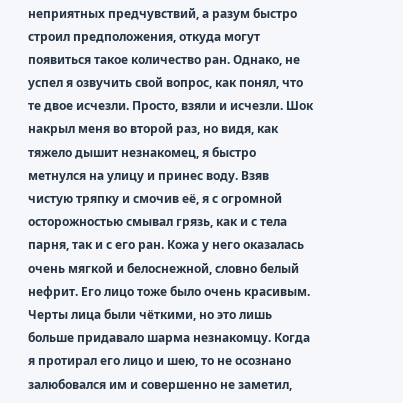неприятных предчувствий, а разум быстро строил предположения, откуда могут появиться такое количество ран. Однако, не успел я озвучить свой вопрос, как понял, что те двое исчезли. Просто, взяли и исчезли. Шок накрыл меня во второй раз, но видя, как тяжело дышит незнакомец, я быстро метнулся на улицу и принес воду. Взяв чистую тряпку и смочив её, я с огромной осторожностью смывал грязь, как и с тела парня, так и с его ран. Кожа у него оказалась очень мягкой и белоснежной, словно белый нефрит. Его лицо тоже было очень красивым. Черты лица были чёткими, но это лишь больше придавало шарма незнакомцу. Когда я протирал его лицо и шею, то не осознано залюбовался им и совершенно не заметил,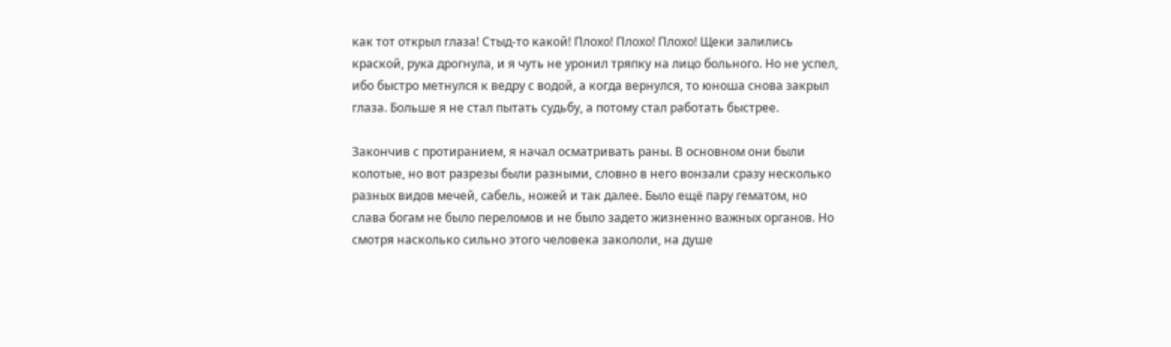как тот открыл глаза! Стыд-то какой! Плохо! Плохо! Плохо! Щеки залились краской, рука дрогнула, и я чуть не уронил тряпку на лицо больного. Но не успел, ибо быстро метнулся к ведру с водой, а когда вернулся, то юноша снова закрыл глаза. Больше я не стал пытать судьбу, а потому стал работать быстрее.

Закончив с протиранием, я начал осматривать раны. В основном они были колотые, но вот разрезы были разными, словно в него вонзали сразу несколько разных видов мечей, сабель, ножей и так далее. Было ещё пару гематом, но слава богам не было переломов и не было задето жизненно важных органов. Но смотря насколько сильно этого человека закололи, на душе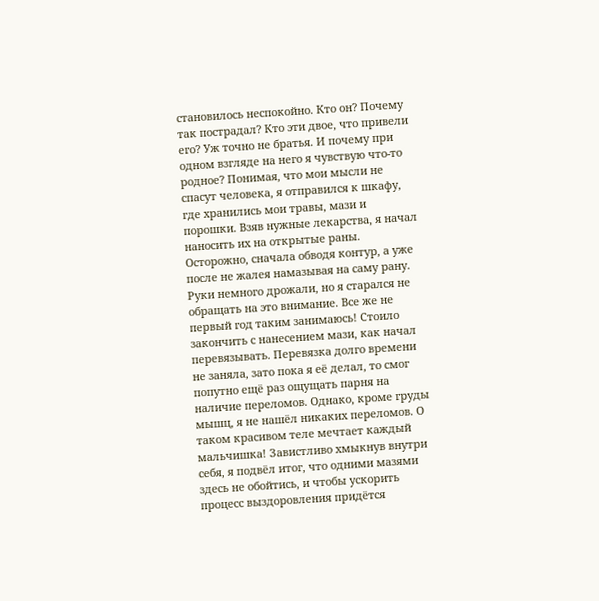становилось неспокойно. Кто он? Почему так пострадал? Кто эти двое, что привели его? Уж точно не братья. И почему при одном взгляде на него я чувствую что-то родное? Понимая, что мои мысли не спасут человека, я отправился к шкафу, где хранились мои травы, мази и порошки. Взяв нужные лекарства, я начал наносить их на открытые раны. Осторожно, сначала обводя контур, а уже после не жалея намазывая на саму рану. Руки немного дрожали, но я старался не обращать на это внимание. Все же не первый год таким занимаюсь! Стоило закончить с нанесением мази, как начал перевязывать. Перевязка долго времени не заняла, зато пока я её делал, то смог попутно ещё раз ощущать парня на наличие переломов. Однако, кроме груды мышц, я не нашёл никаких переломов. О таком красивом теле мечтает каждый мальчишка! Завистливо хмыкнув внутри себя, я подвёл итог, что одними мазями здесь не обойтись, и чтобы ускорить процесс выздоровления придётся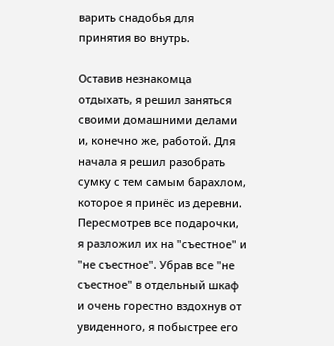варить снадобья для принятия во внутрь.

Оставив незнакомца отдыхать, я решил заняться своими домашними делами и, конечно же, работой. Для начала я решил разобрать сумку с тем самым барахлом, которое я принёс из деревни. Пересмотрев все подарочки, я разложил их на "съестное" и "не съестное". Убрав все "не съестное" в отдельный шкаф и очень горестно вздохнув от увиденного, я побыстрее его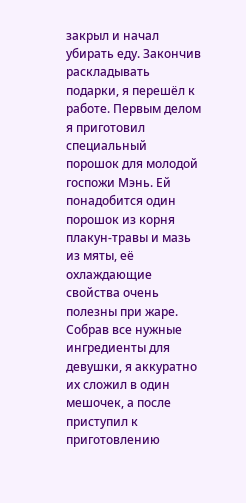закрыл и начал убирать еду. Закончив раскладывать подарки, я перешёл к работе. Первым делом я приготовил специальный порошок для молодой госпожи Мэнь. Ей понадобится один порошок из корня плакун-травы и мазь из мяты, её охлаждающие свойства очень полезны при жаре. Собрав все нужные ингредиенты для девушки, я аккуратно их сложил в один мешочек, а после приступил к приготовлению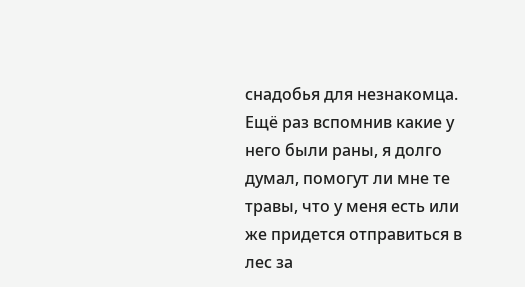снадобья для незнакомца. Ещё раз вспомнив какие у него были раны, я долго думал, помогут ли мне те травы, что у меня есть или же придется отправиться в лес за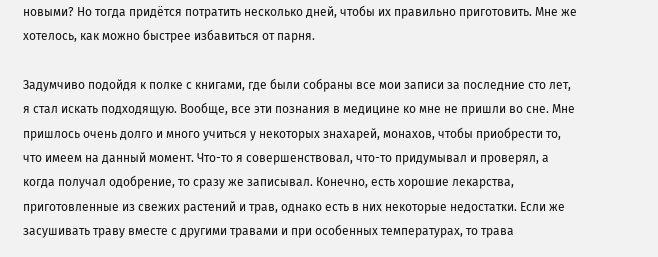новыми? Но тогда придётся потратить несколько дней, чтобы их правильно приготовить. Мне же хотелось, как можно быстрее избавиться от парня.

Задумчиво подойдя к полке с книгами, где были собраны все мои записи за последние сто лет, я стал искать подходящую. Вообще, все эти познания в медицине ко мне не пришли во сне. Мне пришлось очень долго и много учиться у некоторых знахарей, монахов, чтобы приобрести то, что имеем на данный момент. Что-то я совершенствовал, что-то придумывал и проверял, а когда получал одобрение, то сразу же записывал. Конечно, есть хорошие лекарства, приготовленные из свежих растений и трав, однако есть в них некоторые недостатки. Если же засушивать траву вместе с другими травами и при особенных температурах, то трава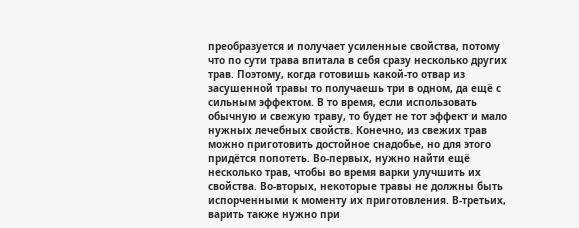преобразуется и получает усиленные свойства, потому что по сути трава впитала в себя сразу несколько других трав. Поэтому, когда готовишь какой-то отвар из засушенной травы то получаешь три в одном, да ещё с сильным эффектом. В то время, если использовать обычную и свежую траву, то будет не тот эффект и мало нужных лечебных свойств. Конечно, из свежих трав можно приготовить достойное снадобье, но для этого придётся попотеть. Во-первых, нужно найти ещё несколько трав, чтобы во время варки улучшить их свойства. Во-вторых, некоторые травы не должны быть испорченными к моменту их приготовления. В-третьих, варить также нужно при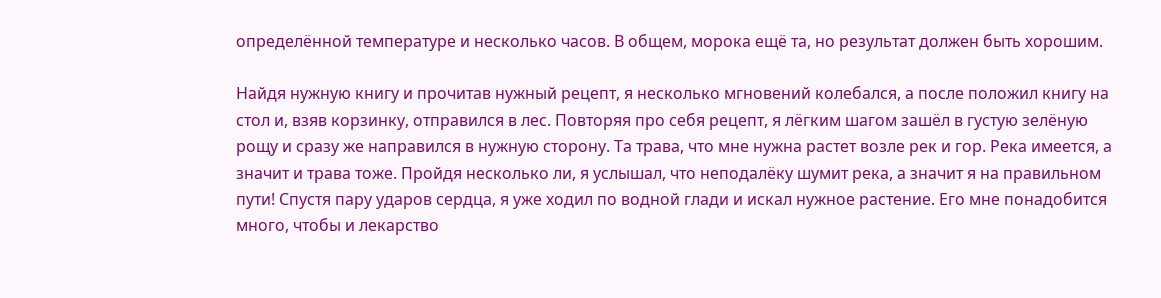определённой температуре и несколько часов. В общем, морока ещё та, но результат должен быть хорошим.

Найдя нужную книгу и прочитав нужный рецепт, я несколько мгновений колебался, а после положил книгу на стол и, взяв корзинку, отправился в лес. Повторяя про себя рецепт, я лёгким шагом зашёл в густую зелёную рощу и сразу же направился в нужную сторону. Та трава, что мне нужна растет возле рек и гор. Река имеется, а значит и трава тоже. Пройдя несколько ли, я услышал, что неподалёку шумит река, а значит я на правильном пути! Спустя пару ударов сердца, я уже ходил по водной глади и искал нужное растение. Его мне понадобится много, чтобы и лекарство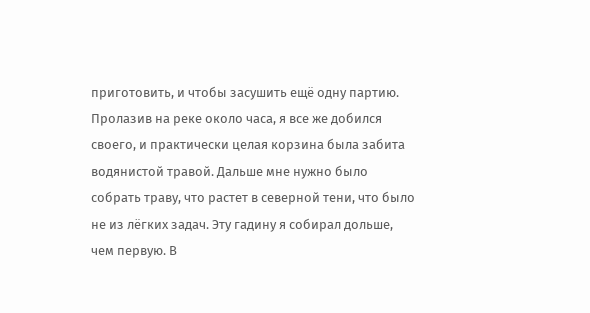приготовить, и чтобы засушить ещё одну партию. Пролазив на реке около часа, я все же добился своего, и практически целая корзина была забита водянистой травой. Дальше мне нужно было собрать траву, что растет в северной тени, что было не из лёгких задач. Эту гадину я собирал дольше, чем первую. В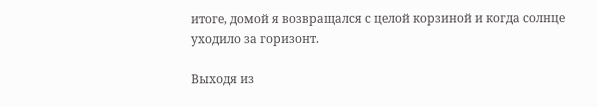итоге, домой я возвращался с целой корзиной и когда солнце уходило за горизонт.

Выходя из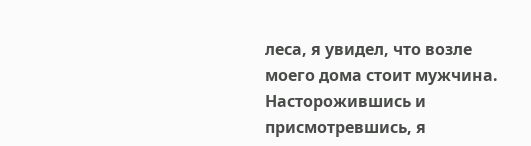леса, я увидел, что возле моего дома стоит мужчина. Насторожившись и присмотревшись, я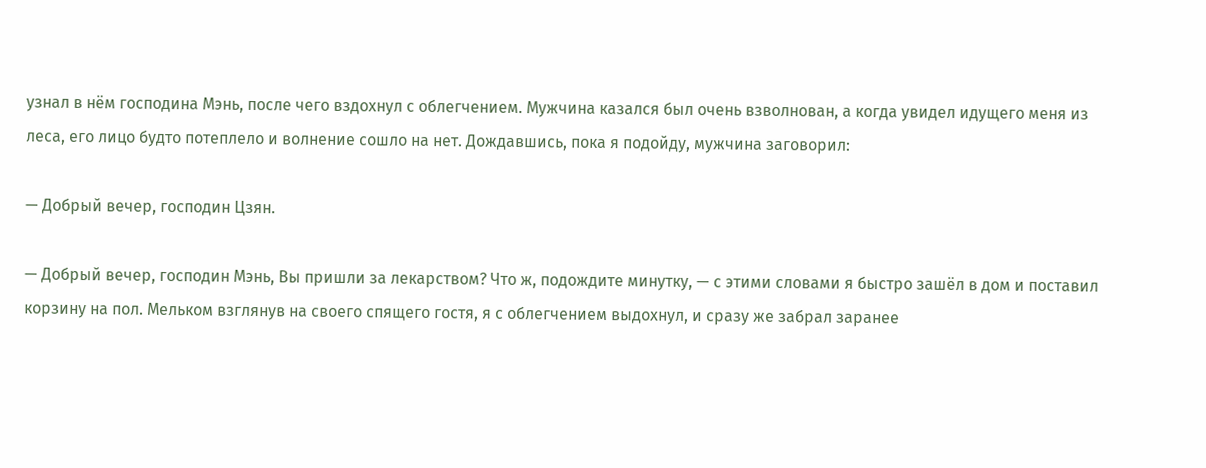узнал в нём господина Мэнь, после чего вздохнул с облегчением. Мужчина казался был очень взволнован, а когда увидел идущего меня из леса, его лицо будто потеплело и волнение сошло на нет. Дождавшись, пока я подойду, мужчина заговорил:

— Добрый вечер, господин Цзян.

— Добрый вечер, господин Мэнь, Вы пришли за лекарством? Что ж, подождите минутку, — с этими словами я быстро зашёл в дом и поставил корзину на пол. Мельком взглянув на своего спящего гостя, я с облегчением выдохнул, и сразу же забрал заранее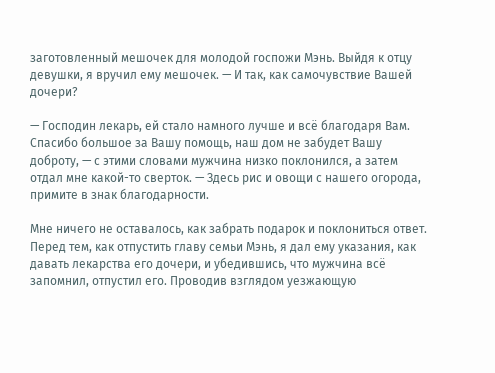заготовленный мешочек для молодой госпожи Мэнь. Выйдя к отцу девушки, я вручил ему мешочек. — И так, как самочувствие Вашей дочери?

— Господин лекарь, ей стало намного лучше и всё благодаря Вам. Спасибо большое за Вашу помощь, наш дом не забудет Вашу доброту, — с этими словами мужчина низко поклонился, а затем отдал мне какой-то сверток. — Здесь рис и овощи с нашего огорода, примите в знак благодарности.

Мне ничего не оставалось, как забрать подарок и поклониться ответ. Перед тем, как отпустить главу семьи Мэнь, я дал ему указания, как давать лекарства его дочери, и убедившись, что мужчина всё запомнил, отпустил его. Проводив взглядом уезжающую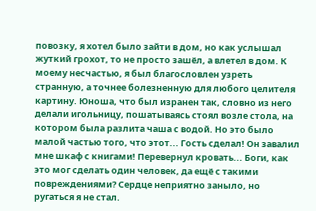повозку, я хотел было зайти в дом, но как услышал жуткий грохот, то не просто зашёл, а влетел в дом. К моему несчастью, я был благословлен узреть странную, а точнее болезненную для любого целителя картину. Юноша, что был изранен так, словно из него делали игольницу, пошатываясь стоял возле стола, на котором была разлита чаша с водой. Но это было малой частью того, что этот... Гость сделал! Он завалил мне шкаф с книгами! Перевернул кровать... Боги, как это мог сделать один человек, да ещё с такими повреждениями? Сердце неприятно заныло, но ругаться я не стал.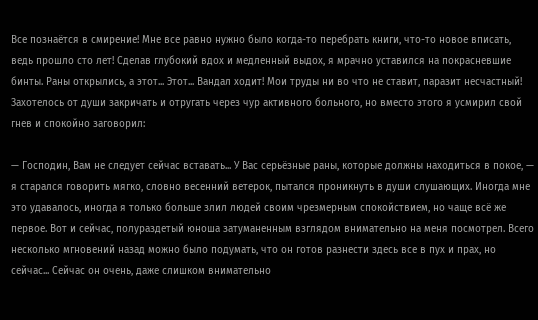Все познаётся в смирение! Мне все равно нужно было когда-то перебрать книги, что-то новое вписать, ведь прошло сто лет! Сделав глубокий вдох и медленный выдох, я мрачно уставился на покрасневшие бинты. Раны открылись, а этот... Этот... Вандал ходит! Мои труды ни во что не ставит, паразит несчастный! Захотелось от души закричать и отругать через чур активного больного, но вместо этого я усмирил свой гнев и спокойно заговорил:

— Господин, Вам не следует сейчас вставать... У Вас серьёзные раны, которые должны находиться в покое, — я старался говорить мягко, словно весенний ветерок, пытался проникнуть в души слушающих. Иногда мне это удавалось, иногда я только больше злил людей своим чрезмерным спокойствием, но чаще всё же первое. Вот и сейчас, полураздетый юноша затуманенным взглядом внимательно на меня посмотрел. Всего несколько мгновений назад можно было подумать, что он готов разнести здесь все в пух и прах, но сейчас... Сейчас он очень, даже слишком внимательно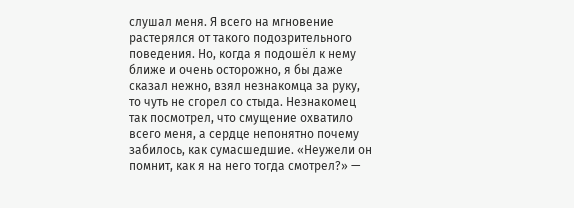слушал меня. Я всего на мгновение растерялся от такого подозрительного поведения. Но, когда я подошёл к нему ближе и очень осторожно, я бы даже сказал нежно, взял незнакомца за руку, то чуть не сгорел со стыда. Незнакомец так посмотрел, что смущение охватило всего меня, а сердце непонятно почему забилось, как сумасшедшие. «Неужели он помнит, как я на него тогда смотрел?» —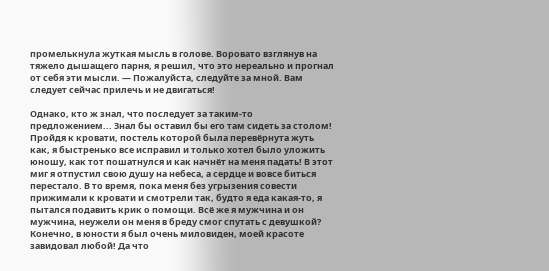промелькнула жуткая мысль в голове. Воровато взглянув на тяжело дышащего парня, я решил, что это нереально и прогнал от себя эти мысли. — Пожалуйста, следуйте за мной. Вам следует сейчас прилечь и не двигаться!

Однако, кто ж знал, что последует за таким-то предложением... Знал бы оставил бы его там сидеть за столом! Пройдя к кровати, постель которой была перевёрнута жуть как, я быстренько все исправил и только хотел было уложить юношу, как тот пошатнулся и как начнёт на меня падать! В этот миг я отпустил свою душу на небеса, а сердце и вовсе биться перестало. В то время, пока меня без угрызения совести прижимали к кровати и смотрели так, будто я еда какая-то, я пытался подавить крик о помощи. Всё же я мужчина и он мужчина, неужели он меня в бреду смог спутать с девушкой? Конечно, в юности я был очень миловиден, моей красоте завидовал любой! Да что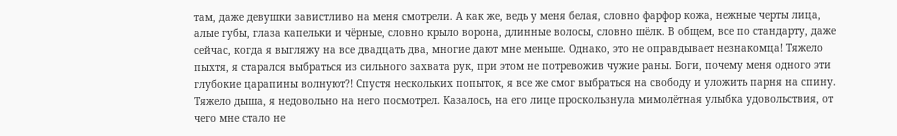там, даже девушки завистливо на меня смотрели. А как же, ведь у меня белая, словно фарфор кожа, нежные черты лица, алые губы, глаза капельки и чёрные, словно крыло ворона, длинные волосы, словно шёлк. В общем, все по стандарту, даже сейчас, когда я выгляжу на все двадцать два, многие дают мне меньше. Однако, это не оправдывает незнакомца! Тяжело пыхтя, я старался выбраться из сильного захвата рук, при этом не потревожив чужие раны. Боги, почему меня одного эти глубокие царапины волнуют?! Спустя нескольких попыток, я все же смог выбраться на свободу и уложить парня на спину. Тяжело дыша, я недовольно на него посмотрел. Казалось, на его лице проскользнула мимолётная улыбка удовольствия, от чего мне стало не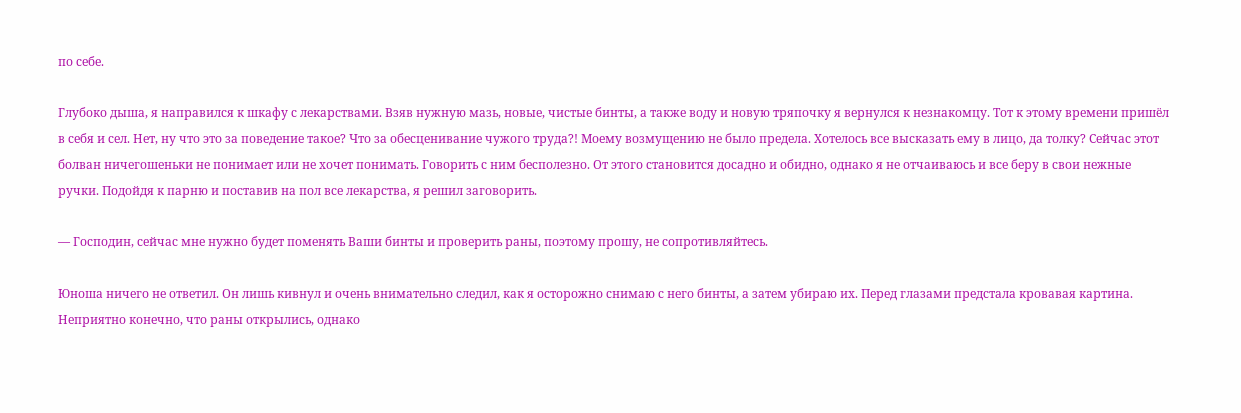по себе.

Глубоко дыша, я направился к шкафу с лекарствами. Взяв нужную мазь, новые, чистые бинты, а также воду и новую тряпочку я вернулся к незнакомцу. Тот к этому времени пришёл в себя и сел. Нет, ну что это за поведение такое? Что за обесценивание чужого труда?! Моему возмущению не было предела. Хотелось все высказать ему в лицо, да толку? Сейчас этот болван ничегошеньки не понимает или не хочет понимать. Говорить с ним бесполезно. От этого становится досадно и обидно, однако я не отчаиваюсь и все беру в свои нежные ручки. Подойдя к парню и поставив на пол все лекарства, я решил заговорить.

— Господин, сейчас мне нужно будет поменять Ваши бинты и проверить раны, поэтому прошу, не сопротивляйтесь.

Юноша ничего не ответил. Он лишь кивнул и очень внимательно следил, как я осторожно снимаю с него бинты, а затем убираю их. Перед глазами предстала кровавая картина. Неприятно конечно, что раны открылись, однако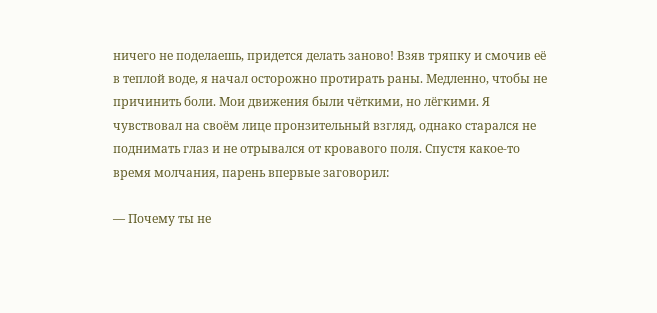ничего не поделаешь, придется делать заново! Взяв тряпку и смочив её в теплой воде, я начал осторожно протирать раны. Медленно, чтобы не причинить боли. Мои движения были чёткими, но лёгкими. Я чувствовал на своём лице пронзительный взгляд, однако старался не поднимать глаз и не отрывался от кровавого поля. Спустя какое-то время молчания, парень впервые заговорил:

— Почему ты не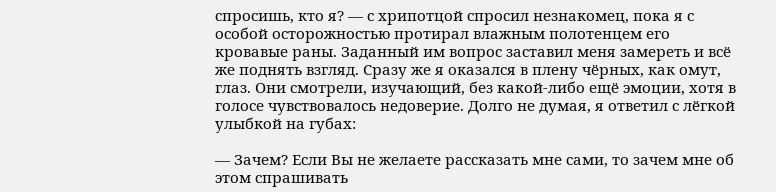спросишь, кто я? — с хрипотцой спросил незнакомец, пока я с особой осторожностью протирал влажным полотенцем его кровавые раны. Заданный им вопрос заставил меня замереть и всё же поднять взгляд. Сразу же я оказался в плену чёрных, как омут, глаз. Они смотрели, изучающий, без какой-либо ещё эмоции, хотя в голосе чувствовалось недоверие. Долго не думая, я ответил с лёгкой улыбкой на губах:

— Зачем? Если Вы не желаете рассказать мне сами, то зачем мне об этом спрашивать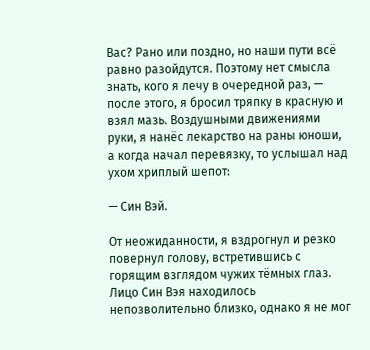Вас? Рано или поздно, но наши пути всё равно разойдутся. Поэтому нет смысла знать, кого я лечу в очередной раз, — после этого, я бросил тряпку в красную и взял мазь. Воздушными движениями руки, я нанёс лекарство на раны юноши, а когда начал перевязку, то услышал над ухом хриплый шепот:

— Син Вэй.

От неожиданности, я вздрогнул и резко повернул голову, встретившись с горящим взглядом чужих тёмных глаз. Лицо Син Вэя находилось непозволительно близко, однако я не мог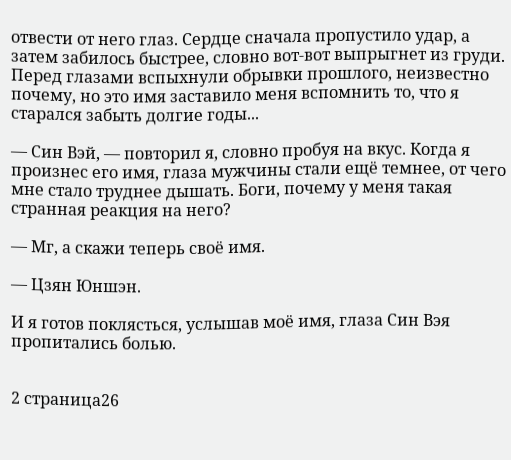отвести от него глаз. Сердце сначала пропустило удар, а затем забилось быстрее, словно вот-вот выпрыгнет из груди. Перед глазами вспыхнули обрывки прошлого, неизвестно почему, но это имя заставило меня вспомнить то, что я старался забыть долгие годы...

— Син Вэй, — повторил я, словно пробуя на вкус. Когда я произнес его имя, глаза мужчины стали ещё темнее, от чего мне стало труднее дышать. Боги, почему у меня такая странная реакция на него?

— Мг, а скажи теперь своё имя.

— Цзян Юншэн.

И я готов поклясться, услышав моё имя, глаза Син Вэя пропитались болью.


2 страница26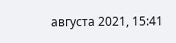августа 2021, 15:41